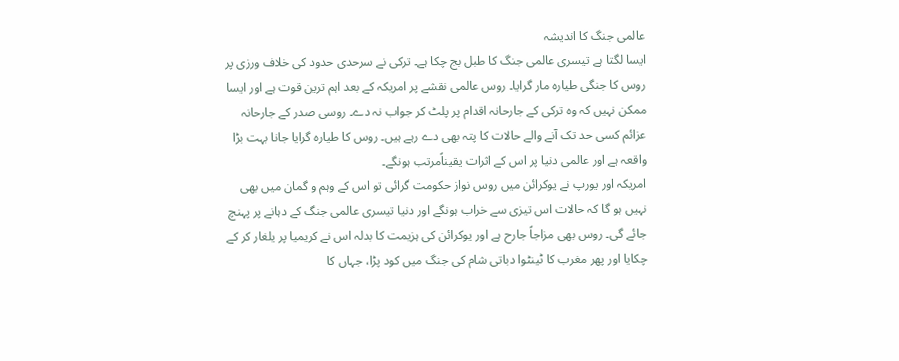عالمی جنگ کا اندیشہ
ایسا لگتا ہے تیسری عالمی جنگ کا طبل بج چکا ہے۔ ترکی نے سرحدی حدود کی خلاف ورزی پر روس کا جنگی طیارہ مار گرایا۔ روس عالمی نقشے پر امریکہ کے بعد اہم ترین قوت ہے اور ایسا ممکن نہیں کہ وہ ترکی کے جارحانہ اقدام پر پلٹ کر جواب نہ دے۔ روسی صدر کے جارحانہ عزائم کسی حد تک آنے والے حالات کا پتہ بھی دے رہے ہیں۔ روس کا طیارہ گرایا جانا بہت بڑا واقعہ ہے اور عالمی دنیا پر اس کے اثرات یقیناًمرتب ہونگے۔
امریکہ اور یورپ نے یوکرائن میں روس نواز حکومت گرائی تو اس کے وہم و گمان میں بھی نہیں ہو گا کہ حالات اس تیزی سے خراب ہونگے اور دنیا تیسری عالمی جنگ کے دہانے پر پہنچ جائے گی۔ روس بھی مزاجاً جارح ہے اور یوکرائن کی ہزیمت کا بدلہ اس نے کریمیا پر یلغار کر کے چکایا اور پھر مغرب کا ٹینٹوا دباتی شام کی جنگ میں کود پڑا، جہاں کا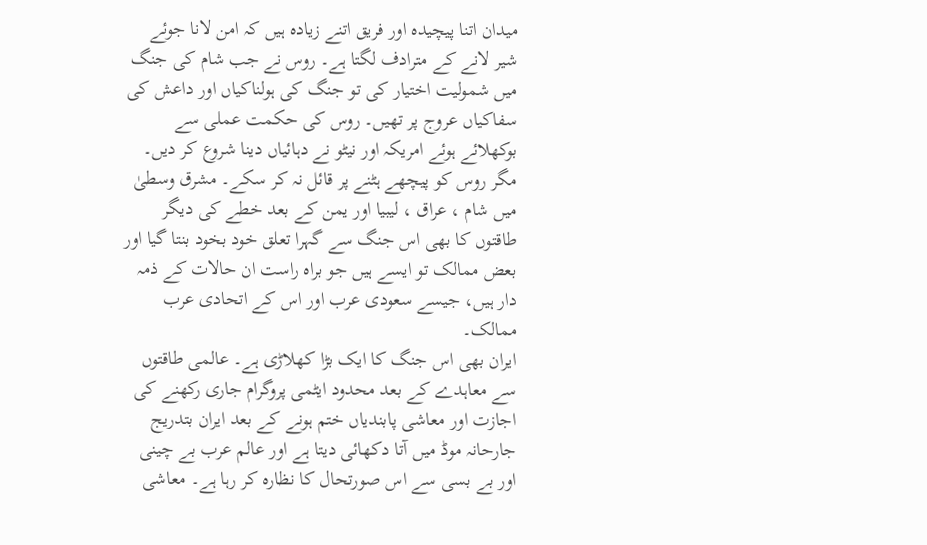میدان اتنا پیچیدہ اور فریق اتنے زیادہ ہیں کہ امن لانا جوئے شیر لانے کے مترادف لگتا ہے۔ روس نے جب شام کی جنگ میں شمولیت اختیار کی تو جنگ کی ہولناکیاں اور داعش کی سفاکیاں عروج پر تھیں۔ روس کی حکمت عملی سے بوکھلائے ہوئے امریکہ اور نیٹو نے دہائیاں دینا شروع کر دیں۔ مگر روس کو پیچھے ہٹنے پر قائل نہ کر سکے۔ مشرق وسطیٰ میں شام ، عراق ، لیبیا اور یمن کے بعد خطے کی دیگر طاقتوں کا بھی اس جنگ سے گہرا تعلق خود بخود بنتا گیا اور بعض ممالک تو ایسے ہیں جو براہ راست ان حالات کے ذمہ دار ہیں، جیسے سعودی عرب اور اس کے اتحادی عرب ممالک۔
ایران بھی اس جنگ کا ایک بڑا کھلاڑی ہے۔ عالمی طاقتوں سے معاہدے کے بعد محدود ایٹمی پروگرام جاری رکھنے کی اجازت اور معاشی پابندیاں ختم ہونے کے بعد ایران بتدریج جارحانہ موڈ میں آتا دکھائی دیتا ہے اور عالم عرب بے چینی اور بے بسی سے اس صورتحال کا نظارہ کر رہا ہے۔ معاشی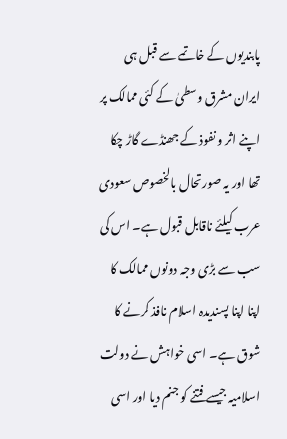پابندیوں کے خاتمے سے قبل ہی ایران مشرق وسطیٰ کے کئی ممالک پر اپنے اثر و نفوذ کے جھنڈے گاڑ چکا تھا اور یہ صورتحال بالخصوص سعودی عرب کیلئے ناقابل قبول ہے۔ اس کی سب سے بڑی وجہ دونوں ممالک کا اپنا اپنا پسندیدہ اسلام نافذ کرنے کا شوق ہے۔ اسی خواہش نے دولت اسلامیہ جیسے فتنے کو جنم دیا اور اسی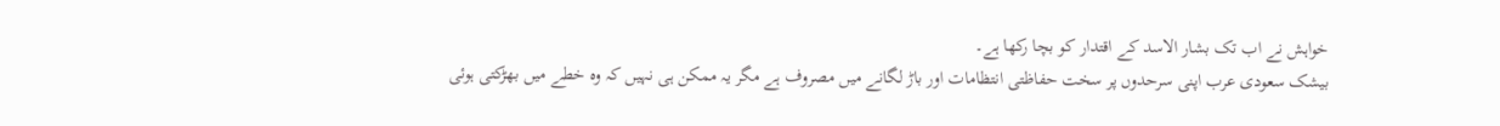خواہش نے اب تک بشار الاسد کے اقتدار کو بچا رکھا ہے۔
بیشک سعودی عرب اپنی سرحدوں پر سخت حفاظتی انتظامات اور باڑ لگانے میں مصروف ہے مگر یہ ممکن ہی نہیں کہ وہ خطے میں بھڑکتی ہوئی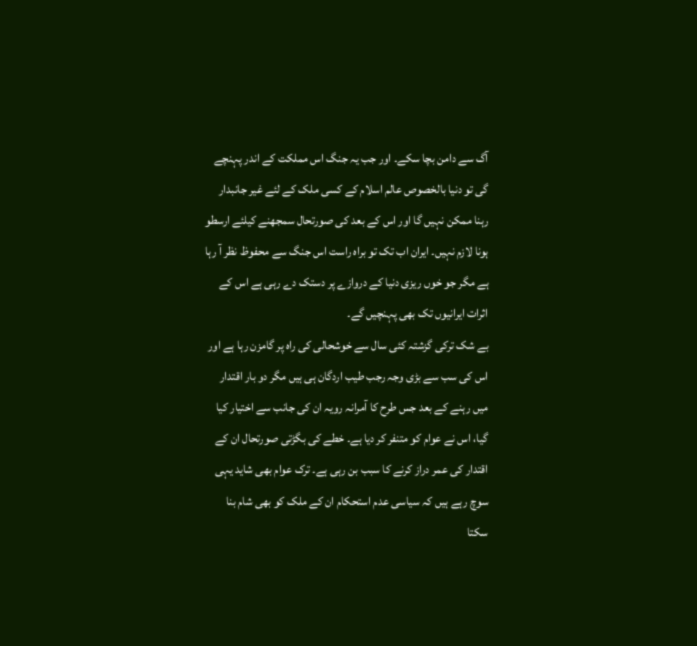آگ سے دامن بچا سکے۔ اور جب یہ جنگ اس مملکت کے اندر پہنچے گی تو دنیا بالخصوص عالم اسلام کے کسی ملک کے لئے غیر جانبدار رہنا ممکن نہیں گا اور اس کے بعد کی صورتحال سمجھنے کیلئے ارسطو ہونا لازم نہیں۔ ایران اب تک تو براہ راست اس جنگ سے محفوظ نظر آ رہا ہے مگر جو خوں ریزی دنیا کے دروازے پر دستک دے رہی ہے اس کے اثرات ایرانیوں تک بھی پہنچیں گے۔
بے شک ترکی گزشتہ کئی سال سے خوشحالی کی راہ پر گامزن رہا ہے اور اس کی سب سے بڑی وجہ رجب طیب اردگان ہی ہیں مگر دو بار اقتدار میں رہنے کے بعد جس طرح کا آمرانہ رویہ ان کی جانب سے اختیار کیا گیا، اس نے عوام کو متنفر کر دیا ہے۔ خطے کی بگڑتی صورتحال ان کے اقتدار کی عمر دراز کرنے کا سبب بن رہی ہے۔ ترک عوام بھی شاید یہی سوچ رہے ہیں کہ سیاسی عدم استحکام ان کے ملک کو بھی شام بنا سکتا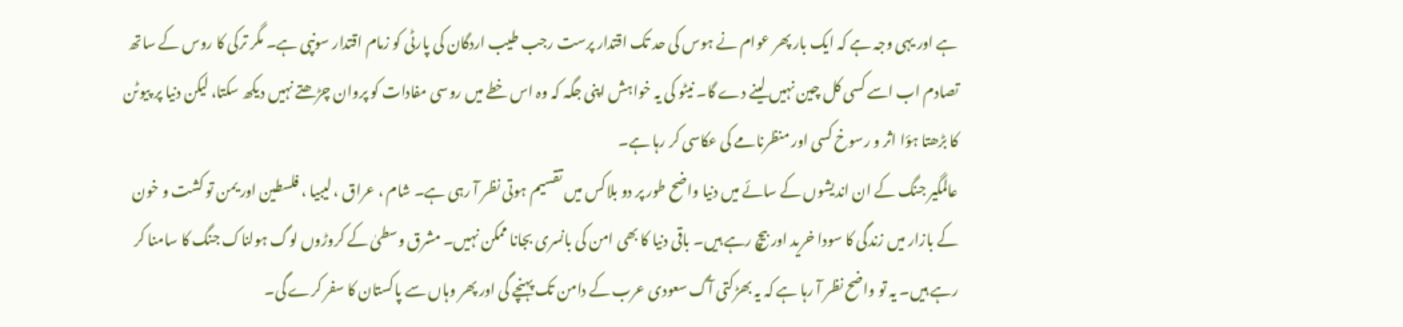ہے اور یہی وجہ ہے کہ ایک بار پھر عوام نے ہوس کی حد تک اقتدار پرست رجب طیب اردگان کی پارٹی کو زمام اقتدار سونپی ہے۔ مگر ترکی کا روس کے ساتھ تصادم اب اسے کسی کل چین نہیں لینے دے گا۔ نیٹو کی یہ خواہش اپنی جگہ کہ وہ اس خطے میں روسی مفادات کو پروان چڑھتے نہیں دیکھ سکتا، لیکن دنیا پر پیوٹن کا بڑھتا ہؤا اثر و رسوخ کسی اور منظرنامے کی عکاسی کر رہا ہے۔
عالمگیر جنگ کے ان اندیشوں کے سائے میں دنیا واضح طور پر دو بلاکس میں تقسیم ہوتی نظر آ رہی ہے۔ شام ، عراق ، لیبیا ، فلسطین اور یمن تو کشت و خون کے بازار میں زندگی کا سودا خرید اور بیچ رہے ہیں۔ باقی دنیا کا بھی امن کی بانسری بجانا ممکن نہیں۔ مشرق وسطیٰ کے کروڑوں لوگ ہولناک جنگ کا سامنا کر رہے ہیں۔ یہ تو واضح نظر آ رہا ہے کہ یہ بھڑکتی آگ سعودی عرب کے دامن تک پہنچے گی اور پھر وہاں سے پاکستان کا سفر کرے گی۔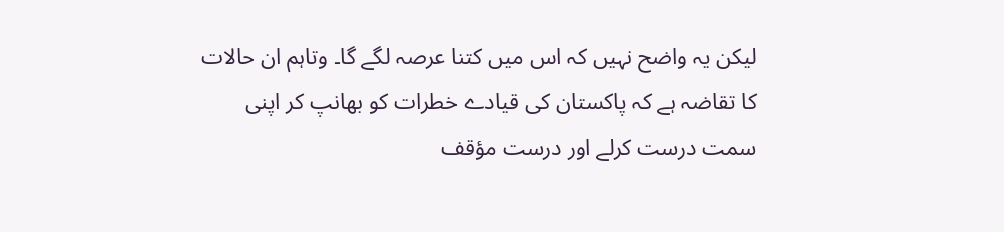لیکن یہ واضح نہیں کہ اس میں کتنا عرصہ لگے گا۔ وتاہم ان حالات کا تقاضہ ہے کہ پاکستان کی قیادے خطرات کو بھانپ کر اپنی سمت درست کرلے اور درست مؤقف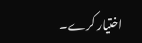اختیار کرے۔